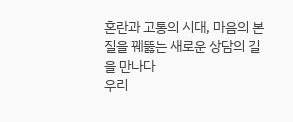혼란과 고통의 시대, 마음의 본질을 꿰뚫는 새로운 상담의 길을 만나다
우리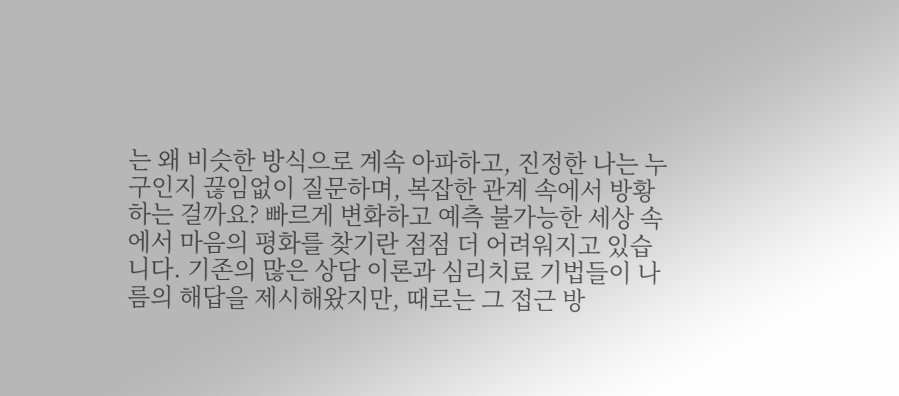는 왜 비슷한 방식으로 계속 아파하고, 진정한 나는 누구인지 끊임없이 질문하며, 복잡한 관계 속에서 방황하는 걸까요? 빠르게 변화하고 예측 불가능한 세상 속에서 마음의 평화를 찾기란 점점 더 어려워지고 있습니다. 기존의 많은 상담 이론과 심리치료 기법들이 나름의 해답을 제시해왔지만, 때로는 그 접근 방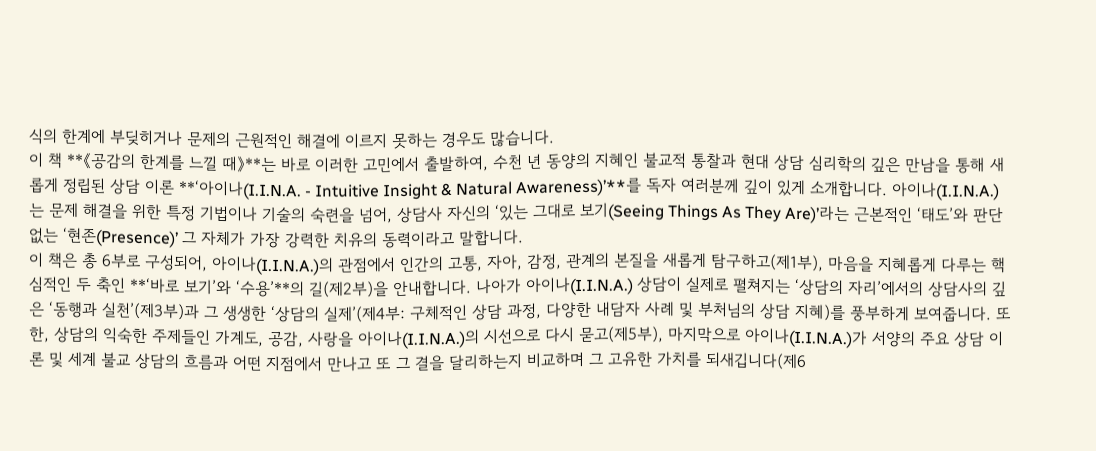식의 한계에 부딪히거나 문제의 근원적인 해결에 이르지 못하는 경우도 많습니다.
이 책 **《공감의 한계를 느낄 때》**는 바로 이러한 고민에서 출발하여, 수천 년 동양의 지혜인 불교적 통찰과 현대 상담 심리학의 깊은 만남을 통해 새롭게 정립된 상담 이론 **‘아이나(I.I.N.A. - Intuitive Insight & Natural Awareness)’**를 독자 여러분께 깊이 있게 소개합니다. 아이나(I.I.N.A.)는 문제 해결을 위한 특정 기법이나 기술의 숙련을 넘어, 상담사 자신의 ‘있는 그대로 보기(Seeing Things As They Are)’라는 근본적인 ‘태도’와 판단 없는 ‘현존(Presence)’ 그 자체가 가장 강력한 치유의 동력이라고 말합니다.
이 책은 총 6부로 구성되어, 아이나(I.I.N.A.)의 관점에서 인간의 고통, 자아, 감정, 관계의 본질을 새롭게 탐구하고(제1부), 마음을 지혜롭게 다루는 핵심적인 두 축인 **‘바로 보기’와 ‘수용’**의 길(제2부)을 안내합니다. 나아가 아이나(I.I.N.A.) 상담이 실제로 펼쳐지는 ‘상담의 자리’에서의 상담사의 깊은 ‘동행과 실천’(제3부)과 그 생생한 ‘상담의 실제’(제4부: 구체적인 상담 과정, 다양한 내담자 사례 및 부처님의 상담 지혜)를 풍부하게 보여줍니다. 또한, 상담의 익숙한 주제들인 가계도, 공감, 사랑을 아이나(I.I.N.A.)의 시선으로 다시 묻고(제5부), 마지막으로 아이나(I.I.N.A.)가 서양의 주요 상담 이론 및 세계 불교 상담의 흐름과 어떤 지점에서 만나고 또 그 결을 달리하는지 비교하며 그 고유한 가치를 되새깁니다(제6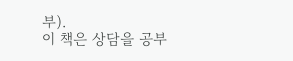부).
이 책은 상담을 공부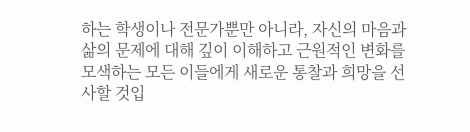하는 학생이나 전문가뿐만 아니라, 자신의 마음과 삶의 문제에 대해 깊이 이해하고 근원적인 변화를 모색하는 모든 이들에게 새로운 통찰과 희망을 선사할 것입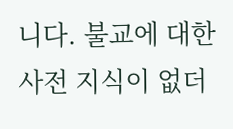니다. 불교에 대한 사전 지식이 없더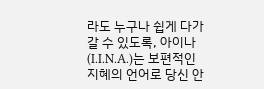라도 누구나 쉽게 다가갈 수 있도록, 아이나(I.I.N.A.)는 보편적인 지혜의 언어로 당신 안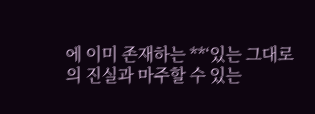에 이미 존재하는 **‘있는 그대로의 진실과 마주할 수 있는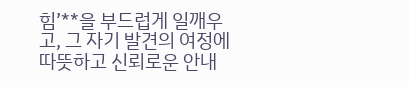힘’**을 부드럽게 일깨우고, 그 자기 발견의 여정에 따뜻하고 신뢰로운 안내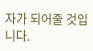자가 되어줄 것입니다.